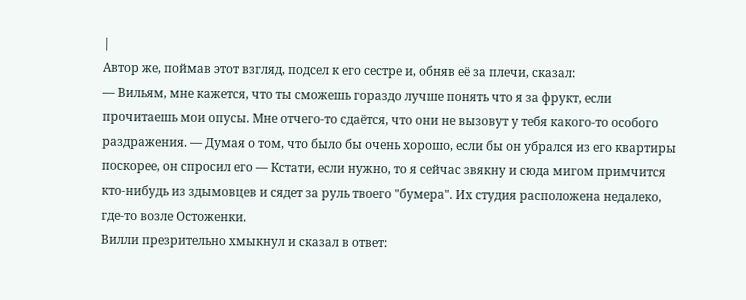|
Автор же, поймав этот взгляд, подсел к его сестре и, обняв её за плечи, сказал:
— Вильям, мне кажется, что ты сможешь гораздо лучше понять что я за фрукт, если прочитаешь мои опусы. Мне отчего-то сдаётся, что они не вызовут у тебя какого-то особого раздражения. — Думая о том, что было бы очень хорошо, если бы он убрался из его квартиры поскорее, он спросил его — Кстати, если нужно, то я сейчас звякну и сюда мигом примчится кто-нибудь из здымовцев и сядет за руль твоего "бумера". Их студия расположена недалеко, где-то возле Остоженки.
Вилли презрительно хмыкнул и сказал в ответ: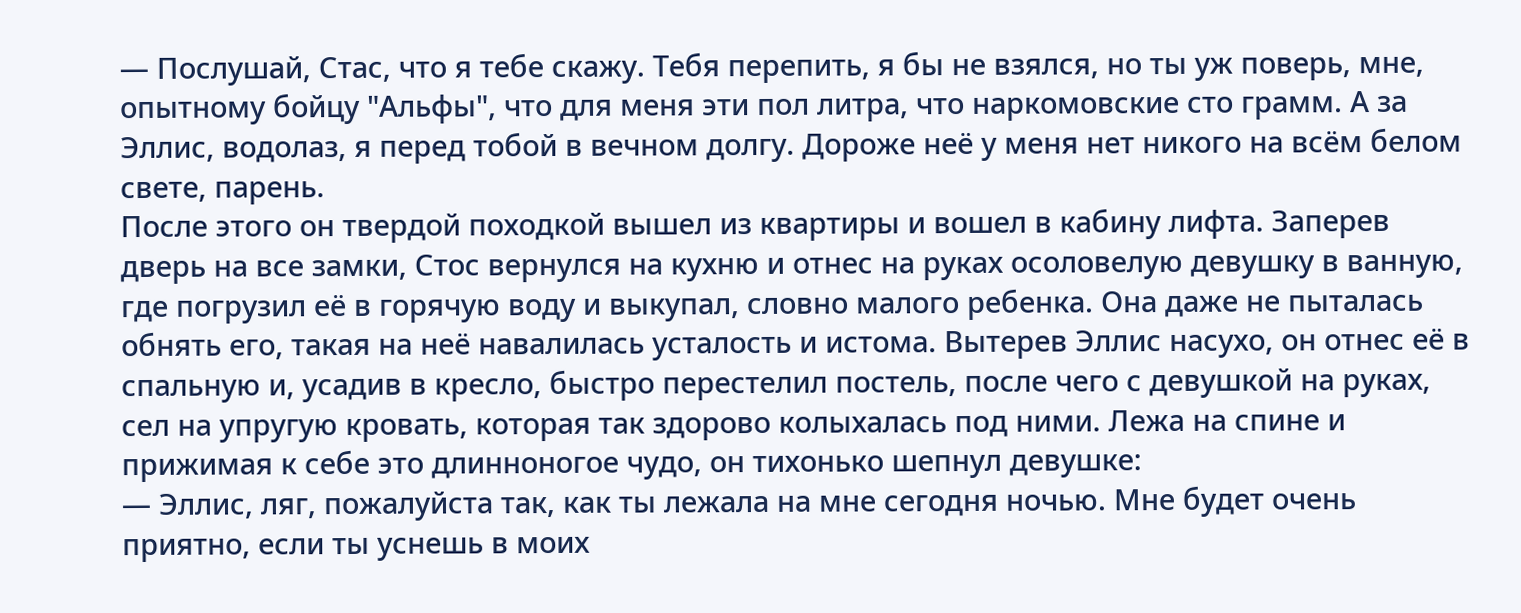— Послушай, Стас, что я тебе скажу. Тебя перепить, я бы не взялся, но ты уж поверь, мне, опытному бойцу "Альфы", что для меня эти пол литра, что наркомовские сто грамм. А за Эллис, водолаз, я перед тобой в вечном долгу. Дороже неё у меня нет никого на всём белом свете, парень.
После этого он твердой походкой вышел из квартиры и вошел в кабину лифта. Заперев дверь на все замки, Стос вернулся на кухню и отнес на руках осоловелую девушку в ванную, где погрузил её в горячую воду и выкупал, словно малого ребенка. Она даже не пыталась обнять его, такая на неё навалилась усталость и истома. Вытерев Эллис насухо, он отнес её в спальную и, усадив в кресло, быстро перестелил постель, после чего с девушкой на руках, сел на упругую кровать, которая так здорово колыхалась под ними. Лежа на спине и прижимая к себе это длинноногое чудо, он тихонько шепнул девушке:
— Эллис, ляг, пожалуйста так, как ты лежала на мне сегодня ночью. Мне будет очень приятно, если ты уснешь в моих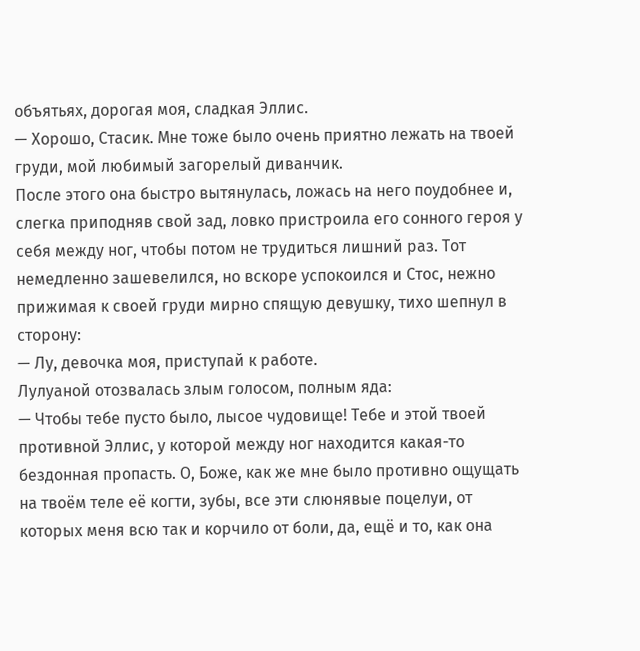объятьях, дорогая моя, сладкая Эллис.
— Хорошо, Стасик. Мне тоже было очень приятно лежать на твоей груди, мой любимый загорелый диванчик.
После этого она быстро вытянулась, ложась на него поудобнее и, слегка приподняв свой зад, ловко пристроила его сонного героя у себя между ног, чтобы потом не трудиться лишний раз. Тот немедленно зашевелился, но вскоре успокоился и Стос, нежно прижимая к своей груди мирно спящую девушку, тихо шепнул в сторону:
— Лу, девочка моя, приступай к работе.
Лулуаной отозвалась злым голосом, полным яда:
— Чтобы тебе пусто было, лысое чудовище! Тебе и этой твоей противной Эллис, у которой между ног находится какая-то бездонная пропасть. О, Боже, как же мне было противно ощущать на твоём теле её когти, зубы, все эти слюнявые поцелуи, от которых меня всю так и корчило от боли, да, ещё и то, как она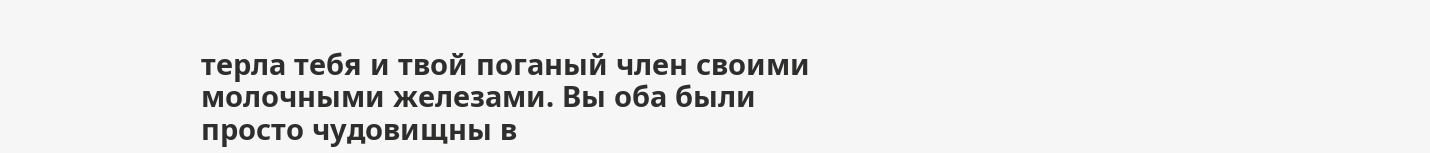терла тебя и твой поганый член своими молочными железами. Вы оба были просто чудовищны в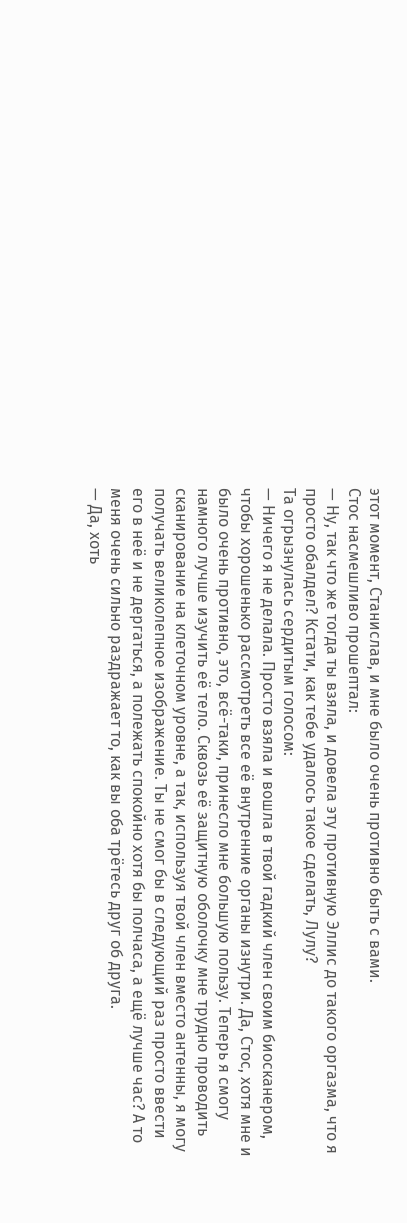этот момент, Станислав, и мне было очень противно быть с вами.
Стос насмешливо прошептал:
— Ну, так что же тогда ты взяла, и довела эту противную Эллис до такого оргазма, что я просто обалдел? Кстати, как тебе удалось такое сделать, Лулу?
Та огрызнулась сердитым голосом:
— Ничего я не делала. Просто взяла и вошла в твой гадкий член своим биосканером, чтобы хорошенько рассмотреть все её внутренние органы изнутри. Да, Стос, хотя мне и было очень противно, это, всё-таки, принесло мне большую пользу. Теперь я смогу намного лучше изучить её тело. Сквозь её защитную оболочку мне трудно проводить сканирование на клеточном уровне, а так, используя твой член вместо антенны, я могу получать великолепное изображение. Ты не смог бы в следующий раз просто ввести его в неё и не дергаться, а полежать спокойно хотя бы полчаса, а ещё лучше час? А то меня очень сильно раздражает то, как вы оба трётесь друг об друга.
— Да, хоть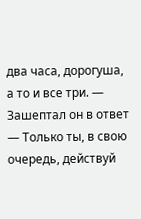два часа, дорогуша, а то и все три. — Зашептал он в ответ — Только ты, в свою очередь, действуй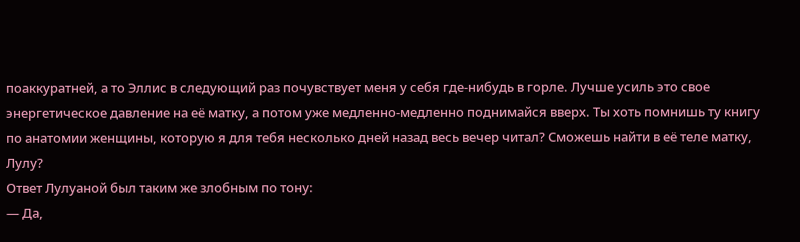поаккуратней, а то Эллис в следующий раз почувствует меня у себя где-нибудь в горле. Лучше усиль это свое энергетическое давление на её матку, а потом уже медленно-медленно поднимайся вверх. Ты хоть помнишь ту книгу по анатомии женщины, которую я для тебя несколько дней назад весь вечер читал? Сможешь найти в её теле матку, Лулу?
Ответ Лулуаной был таким же злобным по тону:
— Да,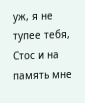уж, я не тупее тебя, Стос и на память мне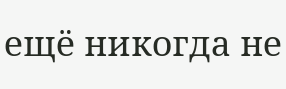ещё никогда не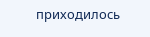приходилось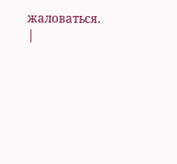жаловаться. |